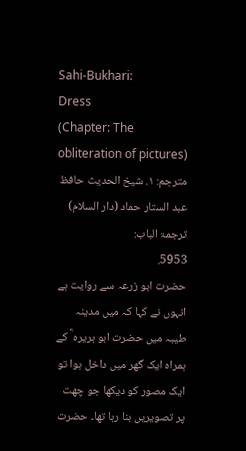Sahi-Bukhari:
Dress
(Chapter: The obliteration of pictures)
مترجم: ١. شیخ الحدیث حافظ عبد الستار حماد (دار السلام)
ترجمۃ الباب:
5953.
حضرت ابو زرعہ سے روایت ہے انہوں نے کہا کہ میں مدینہ طیبہ میں حضرت ابو ہریرہ ؓ کے ہمراہ ایک گھر میں داخل ہوا تو ایک مصور کو دیکھا جو چھت پر تصویریں بنا رہا تھا۔ حضرت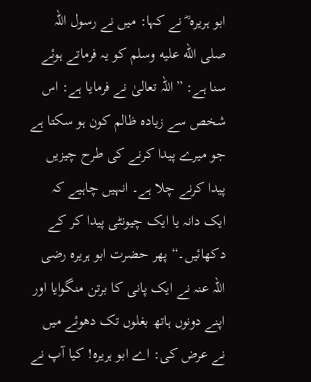ابو ہریرہ ؓ نے کہا: میں نے رسول اللہ صلى الله عليه وسلم کو یہ فرماتے ہوئے سنا ہے: ”اللہ تعالیٰ نے فرمایا ہے: اس شخص سے زیادہ ظالم کون ہو سکتا ہے جو میرے پیدا کرنے کی طرح چیزیں پیدا کرنے چلا ہے۔ انہیں چاہیے کہ ایک دانہ یا ایک چیونٹی پیدا کر کے دکھائیں۔“ پھر حضرت ابو ہریرہ رضی اللہ عنہ نے ایک پانی کا برتن منگوایا اور اپنے دونوں ہاتھ بغلوں تک دھوئے میں نے عرض کی: اے ابو ہریرہ! کیا آپ نے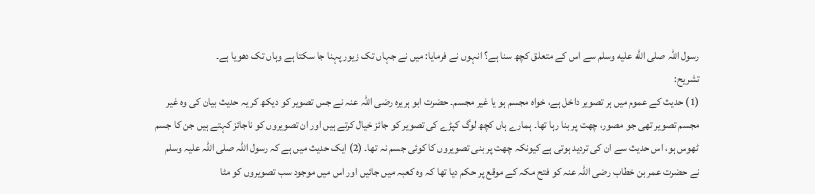رسول اللہ صلى الله عليه وسلم سے اس کے متعلق کچھ سنا ہے؟ انہوں نے فرمایا: میں نے جہاں تک زیور پہنا جا سکتا ہے وہاں تک دھویا ہے۔
تشریح:
(1) حدیث کے عموم میں ہر تصویر داخل ہے، خواہ مجسم ہو یا غیر مجسم۔ حضرت ابو ہریرہ رضی اللہ عنہ نے جس تصویر کو دیکھ کر یہ حدیث بیان کی وہ غیر مجسم تصویر تھی جو مصور، چھت پر بنا رہا تھا۔ ہمارے ہاں کچھ لوگ کپڑے کی تصویر کو جائز خیال کرتے ہیں اور ان تصویروں کو ناجائز کہتے ہیں جن کا جسم ٹھوس ہو، اس حدیث سے ان کی تردید ہوتی ہے کیونکہ چھت پر بنی تصویروں کا کوئی جسم نہ تھا۔ (2) ایک حدیث میں ہے کہ رسول اللہ صلی اللہ علیہ وسلم نے حضرت عمر بن خطاب رضی اللہ عنہ کو فتح مکہ کے موقع پر حکم دیا تھا کہ وہ کعبہ میں جائیں اور اس میں موجود سب تصویروں کو مٹا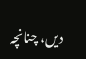دیں، چنانچہ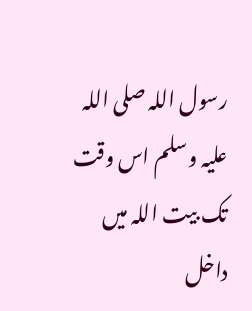رسول اللہ صلی اللہ علیہ وسلم اس وقت تک بیت اللہ میں داخل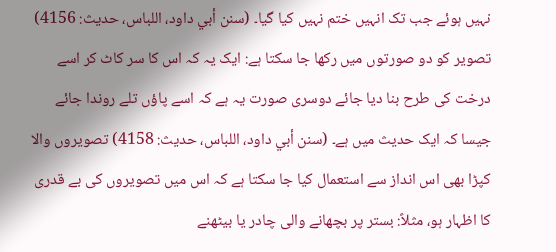نہیں ہوئے جب تک انہیں ختم نہیں کیا گیا۔ (سنن أبي داود، اللباس، حدیث: 4156) تصویر کو دو صورتوں میں رکھا جا سکتا ہے: ایک یہ کہ اس کا سر کاٹ کر اسے درخت کی طرح بنا دیا جائے دوسری صورت یہ ہے کہ اسے پاؤں تلے روندا جائے جیسا کہ ایک حدیث میں ہے۔ (سنن أبي داود، اللباس، حدیث: 4158) تصویروں والا کپڑا بھی اس انداز سے استعمال کیا جا سکتا ہے کہ اس میں تصویروں کی بے قدری کا اظہار ہو، مثلاً: بستر پر بچھانے والی چادر یا بیٹھنے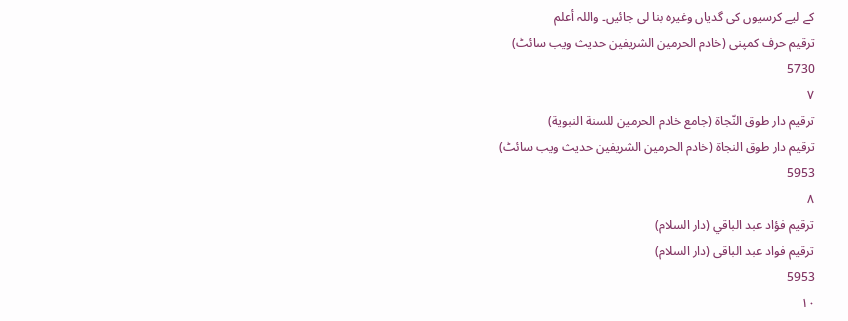کے لیے کرسیوں کی گدیاں وغیرہ بنا لی جائیں۔ واللہ أعلم
ترقیم حرف کمپنی (خادم الحرمین الشریفین حدیث ویب سائٹ)
5730
٧
ترقيم دار طوق النّجاة (جامع خادم الحرمين للسنة النبوية)
ترقیم دار طوق النجاۃ (خادم الحرمین الشریفین حدیث ویب سائٹ)
5953
٨
ترقيم فؤاد عبد الباقي (دار السلام)
ترقیم فواد عبد الباقی (دار السلام)
5953
١٠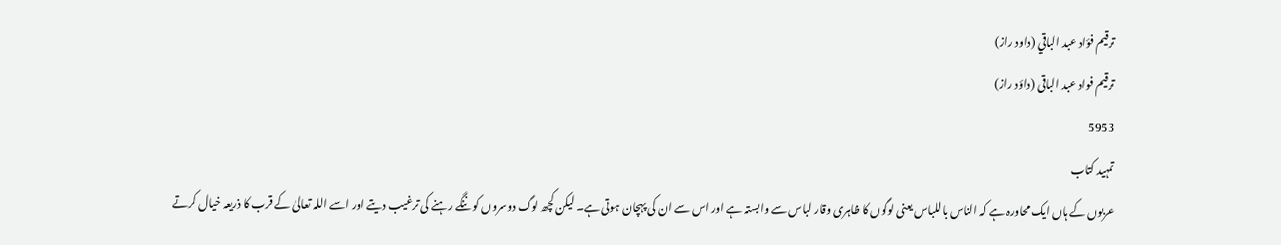ترقيم فؤاد عبد الباقي (داود راز)
ترقیم فواد عبد الباقی (داؤد راز)
5953
تمہید کتاب
عربوں کے ہاں ایک محاورہ ہے کہ الناس باللباس یعنی لوگوں کا ظاہری وقار لباس سے وابستہ ہے اور اس سے ان کی پہچان ہوتی ہے۔ لیکن کچھ لوگ دوسروں کو ننگے رہنے کی ترغیب دیتے اور اسے اللہ تعالیٰ کے قرب کا ذریعہ خیال کرتے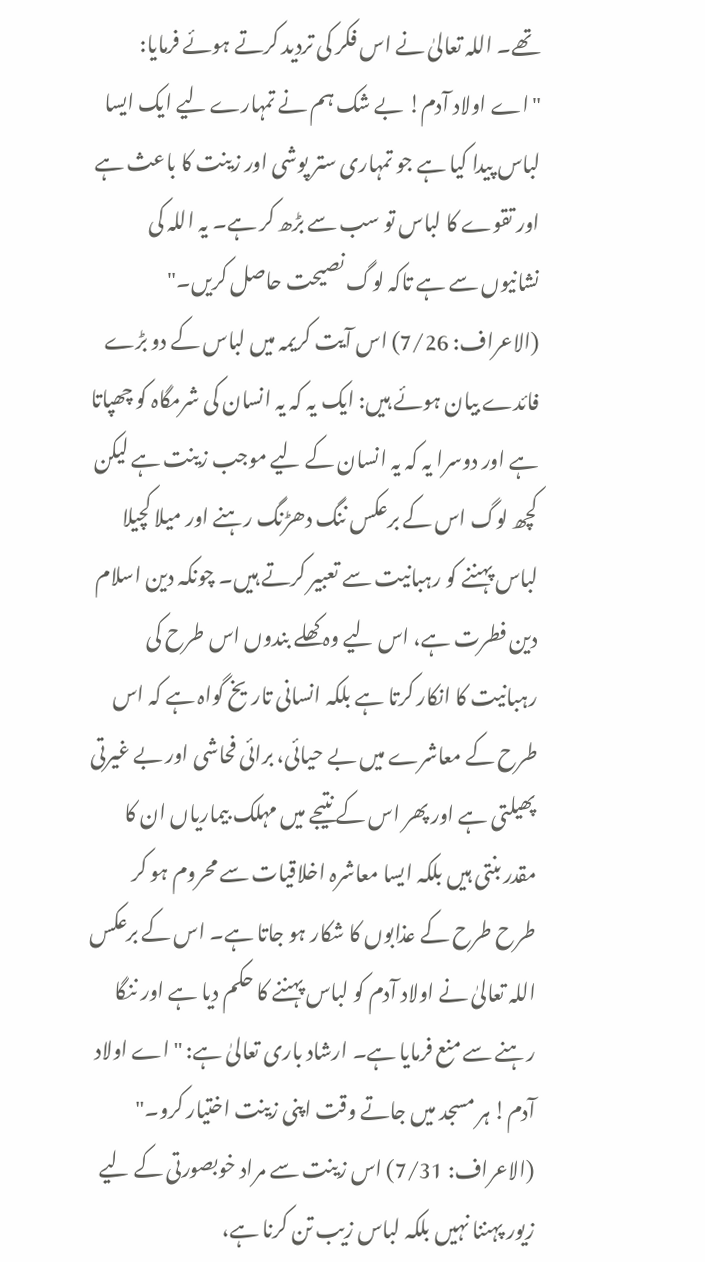تھے۔ اللہ تعالیٰ نے اس فکر کی تردید کرتے ہوئے فرمایا: "اے اولاد آدم! بے شک ہم نے تمہارے لیے ایک ایسا لباس پیدا کیا ہے جو تمہاری ستر پوشی اور زینت کا باعث ہے اور تقوے کا لباس تو سب سے بڑھ کر ہے۔ یہ اللہ کی نشانیوں سے ہے تاکہ لوگ نصیحت حاصل کریں۔" (الاعراف: 7/26) اس آیت کریمہ میں لباس کے دو بڑے فائدے بیان ہوئے ہیں: ایک یہ کہ یہ انسان کی شرمگاہ کو چھپاتا ہے اور دوسرا یہ کہ یہ انسان کے لیے موجب زینت ہے لیکن کچھ لوگ اس کے برعکس ننگ دھڑنگ رہنے اور میلا کچیلا لباس پہننے کو رہبانیت سے تعبیر کرتے ہیں۔ چونکہ دین اسلام دین فطرت ہے، اس لیے وہ کھلے بندوں اس طرح کی رہبانیت کا انکار کرتا ہے بلکہ انسانی تاریخ گواہ ہے کہ اس طرح کے معاشرے میں بے حیائی، برائی فحاشی اور بے غیرتی پھیلتی ہے اور پھر اس کے نتیجے میں مہلک بیماریاں ان کا مقدر بنتی ہیں بلکہ ایسا معاشرہ اخلاقیات سے محروم ہو کر طرح طرح کے عذابوں کا شکار ہو جاتا ہے۔ اس کے برعکس اللہ تعالیٰ نے اولاد آدم کو لباس پہننے کا حکم دیا ہے اور ننگا رہنے سے منع فرمایا ہے۔ ارشاد باری تعالیٰ ہے: "اے اولاد آدم! ہر مسجد میں جاتے وقت اپنی زینت اختیار کرو۔" (الاعراف: 7/31) اس زینت سے مراد خوبصورتی کے لیے زیور پہننا نہیں بلکہ لباس زیب تن کرنا ہے،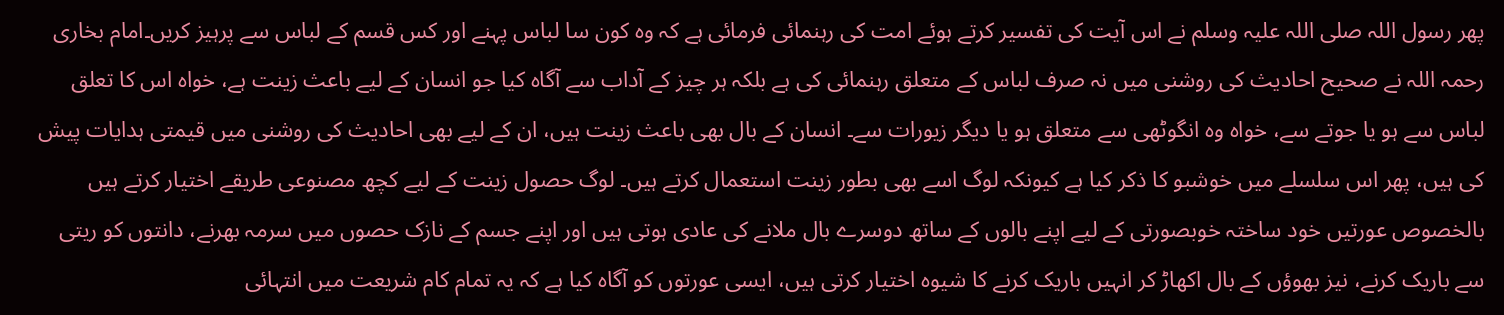پھر رسول اللہ صلی اللہ علیہ وسلم نے اس آیت کی تفسیر کرتے ہوئے امت کی رہنمائی فرمائی ہے کہ وہ کون سا لباس پہنے اور کس قسم کے لباس سے پرہیز کریں۔امام بخاری رحمہ اللہ نے صحیح احادیث کی روشنی میں نہ صرف لباس کے متعلق رہنمائی کی ہے بلکہ ہر چیز کے آداب سے آگاہ کیا جو انسان کے لیے باعث زینت ہے، خواہ اس کا تعلق لباس سے ہو یا جوتے سے، خواہ وہ انگوٹھی سے متعلق ہو یا دیگر زیورات سے۔ انسان کے بال بھی باعث زینت ہیں، ان کے لیے بھی احادیث کی روشنی میں قیمتی ہدایات پیش کی ہیں، پھر اس سلسلے میں خوشبو کا ذکر کیا ہے کیونکہ لوگ اسے بھی بطور زینت استعمال کرتے ہیں۔ لوگ حصول زینت کے لیے کچھ مصنوعی طریقے اختیار کرتے ہیں بالخصوص عورتیں خود ساختہ خوبصورتی کے لیے اپنے بالوں کے ساتھ دوسرے بال ملانے کی عادی ہوتی ہیں اور اپنے جسم کے نازک حصوں میں سرمہ بھرنے، دانتوں کو ریتی سے باریک کرنے، نیز بھوؤں کے بال اکھاڑ کر انہیں باریک کرنے کا شیوہ اختیار کرتی ہیں، ایسی عورتوں کو آگاہ کیا ہے کہ یہ تمام کام شریعت میں انتہائی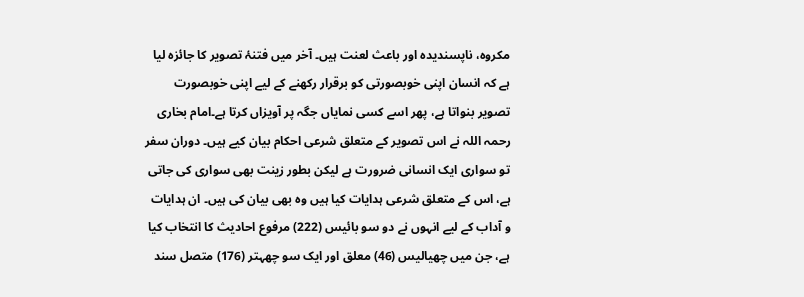مکروہ، ناپسندیدہ اور باعث لعنت ہیں۔ آخر میں فتنۂ تصویر کا جائزہ لیا ہے کہ انسان اپنی خوبصورتی کو برقرار رکھنے کے لیے اپنی خوبصورت تصویر بنواتا ہے، پھر اسے کسی نمایاں جگہ پر آویزاں کرتا ہے۔امام بخاری رحمہ اللہ نے اس تصویر کے متعلق شرعی احکام بیان کیے ہیں۔ دوران سفر تو سواری ایک انسانی ضرورت ہے لیکن بطور زینت بھی سواری کی جاتی ہے، اس کے متعلق شرعی ہدایات کیا ہیں وہ بھی بیان کی ہیں۔ ان ہدایات و آداب کے لیے انہوں نے دو سو بائیس (222) مرفوع احادیث کا انتخاب کیا ہے، جن میں چھیالیس (46) معلق اور ایک سو چھہتر (176) متصل سند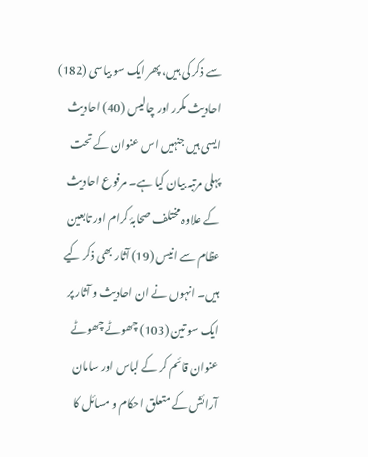سے ذکر کی ہیں، پھر ایک سو بیاسی (182) احادیث مکرر اور چالیس (40) احادیث ایسی ہیں جنہیں اس عنوان کے تحت پہلی مرتبہ بیان کیا ہے۔ مرفوع احادیث کے علاوہ مختلف صحابۂ کرام اور تابعین عظام سے انیس (19) آثار بھی ذکر کیے ہیں۔ انہوں نے ان احادیث و آثار پر ایک سو تین (103) چھوٹے چھوٹے عنوان قائم کر کے لباس اور سامان آرائش کے متعلق احکام و مسائل کا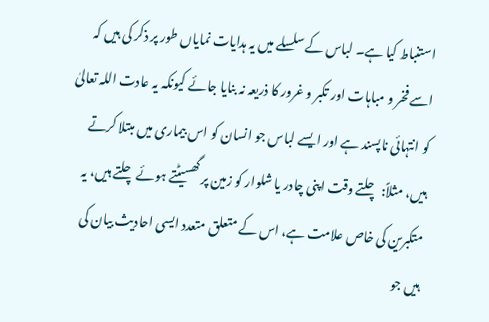استنباط کیا ہے۔ لباس کے سلسلے میں یہ ہدایات نمایاں طور پر ذکر کی ہیں کہ اسے فخر و مباہات اور تکبر و غرور کا ذریعہ نہ بنایا جائے کیونکہ یہ عادت اللہ تعالیٰ کو انتہائی ناپسند ہے اور ایسے لباس جو انسان کو اس بیماری میں مبتلا کرتے ہیں، مثلاً: چلتے وقت اپنی چادر یا شلوار کو زمین پر گھسیٹتے ہوئے چلتے ہیں، یہ متکبرین کی خاص علامت ہے، اس کے متعلق متعدد ایسی احادیث بیان کی ہیں جو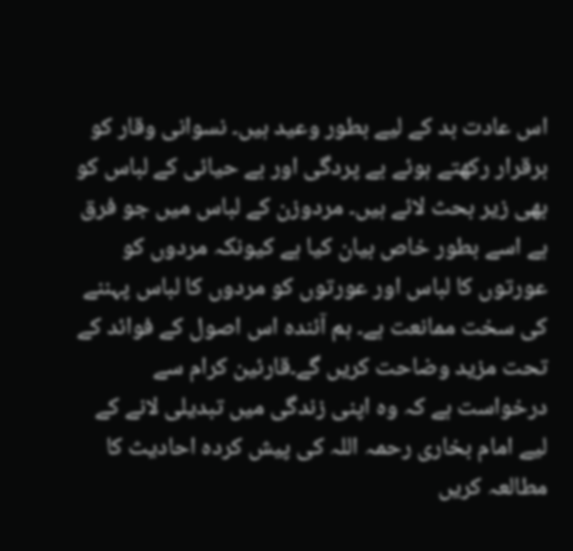اس عادت بد کے لیے بطور وعید ہیں۔ نسوانی وقار کو برقرار رکھتے ہوئے بے پردگی اور بے حیائی کے لباس کو بھی زیر بحث لائے ہیں۔ مردوزن کے لباس میں جو فرق ہے اسے بطور خاص بیان کیا ہے کیونکہ مردوں کو عورتوں کا لباس اور عورتوں کو مردوں کا لباس پہننے کی سخت ممانعت ہے۔ ہم آئندہ اس اصول کے فوائد کے تحت مزید وضاحت کریں گے۔قارئین کرام سے درخواست ہے کہ وہ اپنی زندگی میں تبدیلی لانے کے لیے امام بخاری رحمہ اللہ کی پیش کردہ احادیث کا مطالعہ کریں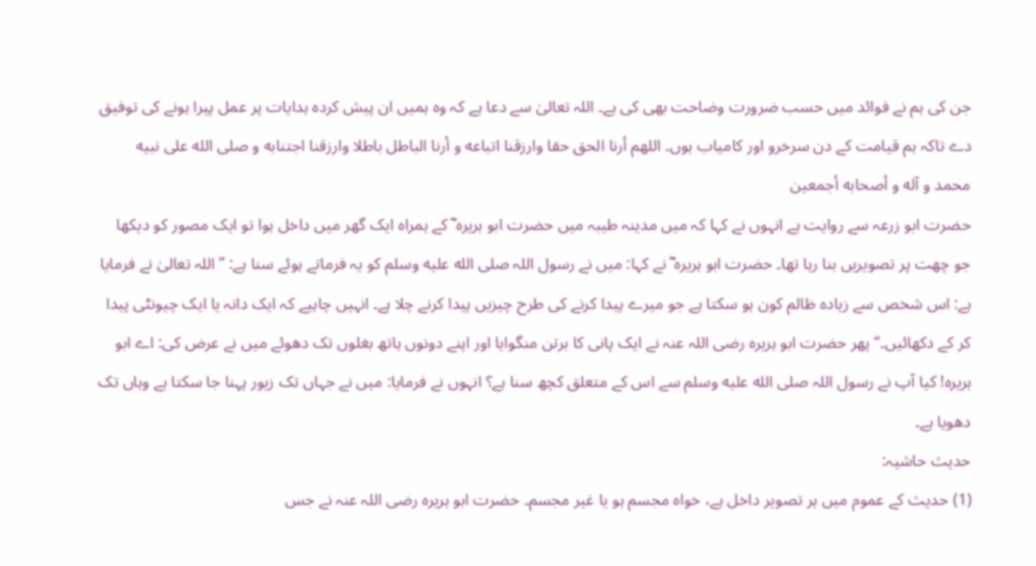جن کی ہم نے فوائد میں حسب ضرورت وضاحت بھی کی ہے۔ اللہ تعالیٰ سے دعا ہے کہ وہ ہمیں ان پیش کردہ ہدایات پر عمل پیرا ہونے کی توفیق دے تاکہ ہم قیامت کے دن سرخرو اور کامیاب ہوں۔ اللهم أرنا الحق حقا وارزقنا اتباعه و أرنا الباطل باطلا وارزقنا اجتنابه و صلی الله علی نبيه محمد و آله و أصحابه أجمعين
حضرت ابو زرعہ سے روایت ہے انہوں نے کہا کہ میں مدینہ طیبہ میں حضرت ابو ہریرہ ؓ کے ہمراہ ایک گھر میں داخل ہوا تو ایک مصور کو دیکھا جو چھت پر تصویریں بنا رہا تھا۔ حضرت ابو ہریرہ ؓ نے کہا: میں نے رسول اللہ صلى الله عليه وسلم کو یہ فرماتے ہوئے سنا ہے: ”اللہ تعالیٰ نے فرمایا ہے: اس شخص سے زیادہ ظالم کون ہو سکتا ہے جو میرے پیدا کرنے کی طرح چیزیں پیدا کرنے چلا ہے۔ انہیں چاہیے کہ ایک دانہ یا ایک چیونٹی پیدا کر کے دکھائیں۔“ پھر حضرت ابو ہریرہ رضی اللہ عنہ نے ایک پانی کا برتن منگوایا اور اپنے دونوں ہاتھ بغلوں تک دھوئے میں نے عرض کی: اے ابو ہریرہ! کیا آپ نے رسول اللہ صلى الله عليه وسلم سے اس کے متعلق کچھ سنا ہے؟ انہوں نے فرمایا: میں نے جہاں تک زیور پہنا جا سکتا ہے وہاں تک دھویا ہے۔
حدیث حاشیہ:
(1) حدیث کے عموم میں ہر تصویر داخل ہے، خواہ مجسم ہو یا غیر مجسم۔ حضرت ابو ہریرہ رضی اللہ عنہ نے جس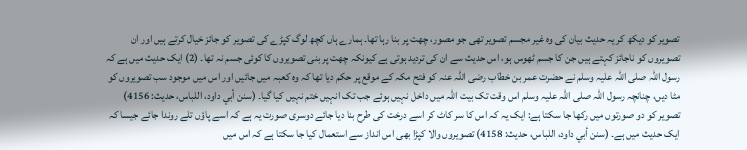تصویر کو دیکھ کر یہ حدیث بیان کی وہ غیر مجسم تصویر تھی جو مصور، چھت پر بنا رہا تھا۔ ہمارے ہاں کچھ لوگ کپڑے کی تصویر کو جائز خیال کرتے ہیں اور ان تصویروں کو ناجائز کہتے ہیں جن کا جسم ٹھوس ہو، اس حدیث سے ان کی تردید ہوتی ہے کیونکہ چھت پر بنی تصویروں کا کوئی جسم نہ تھا۔ (2) ایک حدیث میں ہے کہ رسول اللہ صلی اللہ علیہ وسلم نے حضرت عمر بن خطاب رضی اللہ عنہ کو فتح مکہ کے موقع پر حکم دیا تھا کہ وہ کعبہ میں جائیں اور اس میں موجود سب تصویروں کو مٹا دیں، چنانچہ رسول اللہ صلی اللہ علیہ وسلم اس وقت تک بیت اللہ میں داخل نہیں ہوئے جب تک انہیں ختم نہیں کیا گیا۔ (سنن أبي داود، اللباس، حدیث: 4156) تصویر کو دو صورتوں میں رکھا جا سکتا ہے: ایک یہ کہ اس کا سر کاٹ کر اسے درخت کی طرح بنا دیا جائے دوسری صورت یہ ہے کہ اسے پاؤں تلے روندا جائے جیسا کہ ایک حدیث میں ہے۔ (سنن أبي داود، اللباس، حدیث: 4158) تصویروں والا کپڑا بھی اس انداز سے استعمال کیا جا سکتا ہے کہ اس میں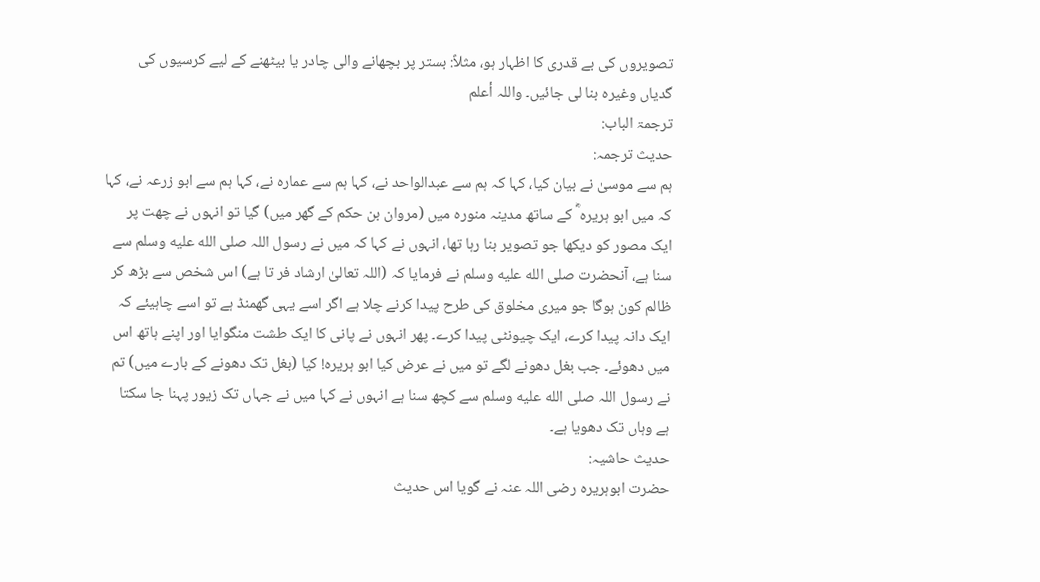تصویروں کی بے قدری کا اظہار ہو، مثلاً: بستر پر بچھانے والی چادر یا بیٹھنے کے لیے کرسیوں کی گدیاں وغیرہ بنا لی جائیں۔ واللہ أعلم
ترجمۃ الباب:
حدیث ترجمہ:
ہم سے موسیٰ نے بیان کیا، کہا کہ ہم سے عبدالواحد نے، کہا ہم سے عمارہ نے، کہا ہم سے ابو زرعہ نے، کہا کہ میں ابو ہریرہ ؓ کے ساتھ مدینہ منورہ میں (مروان بن حکم کے گھر میں) گیا تو انہوں نے چھت پر ایک مصور کو دیکھا جو تصویر بنا رہا تھا، انہوں نے کہا کہ میں نے رسول اللہ صلى الله عليه وسلم سے سنا ہے، آنحضرت صلى الله عليه وسلم نے فرمایا کہ (اللہ تعالیٰ ارشاد فر تا ہے) اس شخص سے بڑھ کر ظالم کون ہوگا جو میری مخلوق کی طرح پیدا کرنے چلا ہے اگر اسے یہی گھمنڈ ہے تو اسے چاہیئے کہ ایک دانہ پیدا کرے، ایک چیونٹی پیدا کرے۔ پھر انہوں نے پانی کا ایک طشت منگوایا اور اپنے ہاتھ اس میں دھوئے۔ جب بغل دھونے لگے تو میں نے عرض کیا ابو ہریرہ! کیا (بغل تک دھونے کے بارے میں) تم نے رسول اللہ صلى الله عليه وسلم سے کچھ سنا ہے انہوں نے کہا میں نے جہاں تک زیور پہنا جا سکتا ہے وہاں تک دھویا ہے۔
حدیث حاشیہ:
حضرت ابوہریرہ رضی اللہ عنہ نے گویا اس حدیث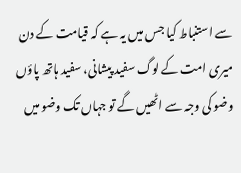سے استنباط کیا جس میں یہ ہے کہ قیامت کے دن میری امت کے لوگ سفید پیشانی، سفید ہاتھ پاؤں وضو کی وجہ سے اٹھیں گے تو جہاں تک وضو میں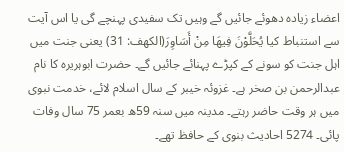اعضاء زیادہ دھوئے جائیں گے وہیں تک سفیدی پہنچے گی یا اس آیت سے استنباط کیا يُحَلَّوْنَ فِيهَا مِنْ أَسَاوِرَ(الکھف: 31) یعنی جنت میں اہل جنت کو سونے کے کپڑے پہنائے جائیں گے۔ حضرت ابوہریرہ کا نام عبدالرحمن بن صخر ہے۔ غزوئہ خیبر کے سال اسلام لائے، خدمت نبوی میں ہر وقت حاضر رہتے۔ مدینہ میں سنہ 59ھ بعمر 75 سال وفات پائی۔ 5274 احادیث بنوی کے حافظ تھے۔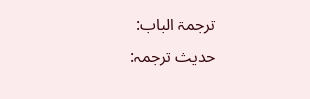ترجمۃ الباب:
حدیث ترجمہ: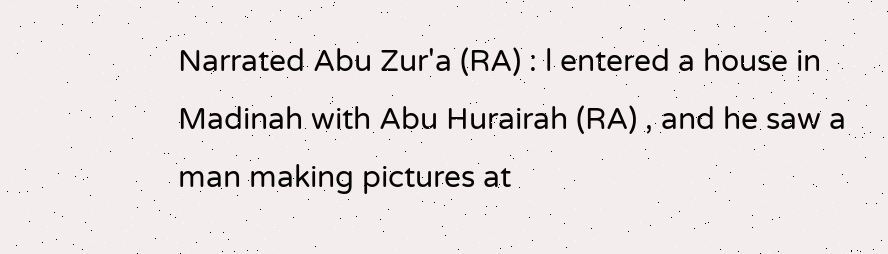Narrated Abu Zur'a (RA) : l entered a house in Madinah with Abu Hurairah (RA) , and he saw a man making pictures at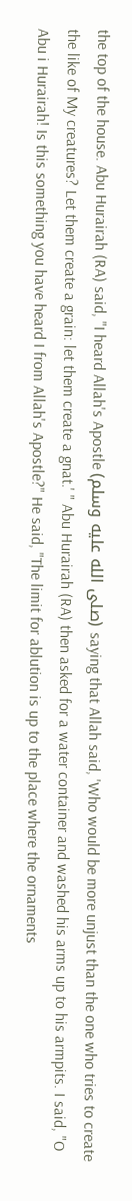the top of the house. Abu Hurairah (RA) said, "I heard Allah's Apostle (صلى الله عليه وسلم) saying that Allah said, 'Who would be more unjust than the one who tries to create the like of My creatures? Let them create a grain: let them create a gnat.' " Abu Hurairah (RA) then asked for a water container and washed his arms up to his armpits. I said, "O Abu i Hurairah! Is this something you have heard I from Allah's Apostle?" He said, "The limit for ablution is up to the place where the ornaments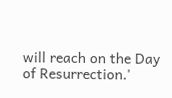will reach on the Day of Resurrection.'